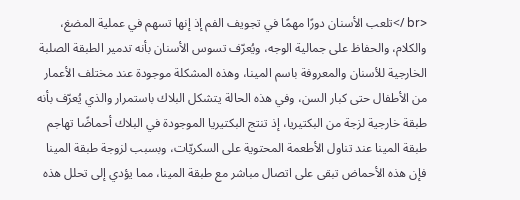<br />تلعب الأسنان دورًا مهمًا في تجويف الفم إذ إنها تسهم في عملية المضغ، والكلام، والحفاظ على جمالية الوجه، ويُعرّف تسوس الأسنان بأنه تدمير الطبقة الصلبة الخارجية للأسنان والمعروفة باسم المينا، وهذه المشكلة موجودة عند مختلف الأعمار من الأطفال حتى كبار السن، وفي هذه الحالة يتشكل البلاك باستمرار والذي يُعرّف بأنه طبقة خارجية لزجة من البكتيريا، إذ تنتج البكتيريا الموجودة في البلاك أحماضًا تهاجم طبقة المينا عند تناول الأطعمة المحتوية على السكريّات، وبسبب لزوجة طبقة المينا فإن هذه الأحماض تبقى على اتصال مباشر مع طبقة المينا، مما يؤدي إلى تحلل هذه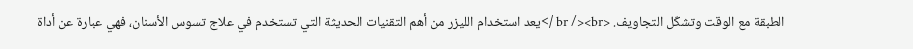الطبقة مع الوقت وتشكّل التجاويف. <br /><br />يعد استخدام الليزر من أهم التقنيات الحديثة التي تستخدم في علاج تسوس الأسنان، فهي عبارة عن أداة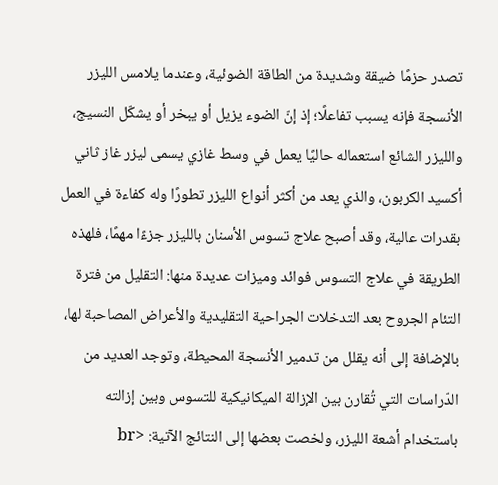تصدر حزمًا ضيقة وشديدة من الطاقة الضوئية، وعندما يلامس الليزر الأنسجة فإنه يسبب تفاعلًا؛ إذ إنّ الضوء يزيل أو يبخر أو يشكّل النسيج، والليزر الشائع استعماله حاليًا يعمل في وسط غازي يسمى ليزر غاز ثاني أكسيد الكربون، والذي يعد من أكثر أنواع الليزر تطورًا وله كفاءة في العمل بقدرات عالية، وقد أصبح علاج تسوس الأسنان بالليزر جزءًا مهمًا، فلهذه الطريقة في علاج التسوس فوائد وميزات عديدة منها: التقليل من فترة التئام الجروح بعد التدخلات الجراحية التقليدية والأعراض المصاحبة لها، بالإضافة إلى أنه يقلل من تدمير الأنسجة المحيطة، وتوجد العديد من الدّراسات التي تُقارن بين الإزالة الميكانيكية للتسوس وبين إزالته باستخدام أشعة الليزر، ولخصت بعضها إلى النتائج الآتية: <br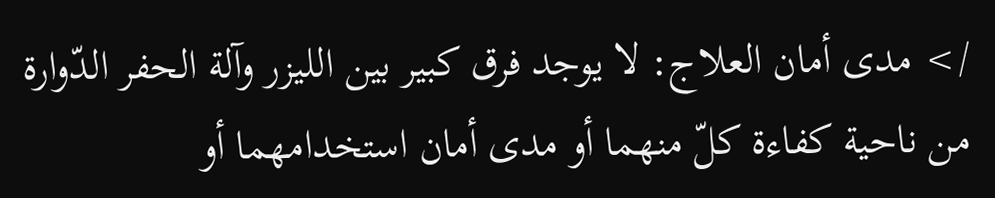/> مدى أمان العلاج: لا يوجد فرق كبير بين الليزر وآلة الحفر الدّوارة من ناحية كفاءة كلّ منهما أو مدى أمان استخدامهما أو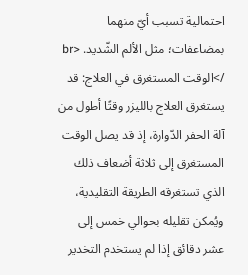احتمالية تسبب أيّ منهما بمضاعفات؛ مثل الألم الشّديد. <br />الوقت المستغرق في العلاج: قد يستغرق العلاج بالليزر وقتًا أطول من آلة الحفر الدّوارة، إذ قد يصل الوقت المستغرق إلى ثلاثة أضعاف ذلك الذي تستغرقه الطريقة التقليدية، ويُمكن تقليله بحوالي خمس إلى عشر دقائق إذا لم يستخدم التخدير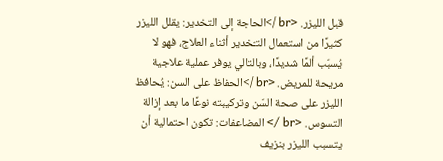قبل الليزر. <br />الحاجة إلى التخدير: يقلل الليزر كثيرًا من استعمال التـّخدير أثناء العلاج، فهو لا يُسبّب ألمًا شديدًا، وبالتالي يوفر عملية علاجية مريحة للمريض. <br />الحفاظ على السن: يُحافظ الليزر على صحة السّن وتركيبته نوعًا ما بعد إزالة التسوس. <br /> المضاعفات: تكون احتمالية أن يتسبب الليزر بنزيف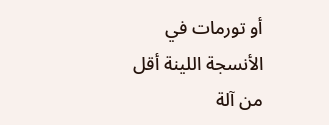أو تورمات في الأنسجة اللينة أقل من آلة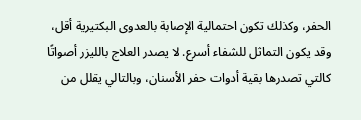الحفر، وكذلك تكون احتمالية الإصابة بالعدوى البكتيرية أقل، وقد يكون التماثل للشفاء أسرع. لا يصدر العلاج بالليزر أصواتًا كالتي تصدرها بقية أدوات حفر الأسنان، وبالتالي يقلل من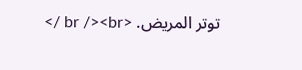توتر المريض. <br /><br />